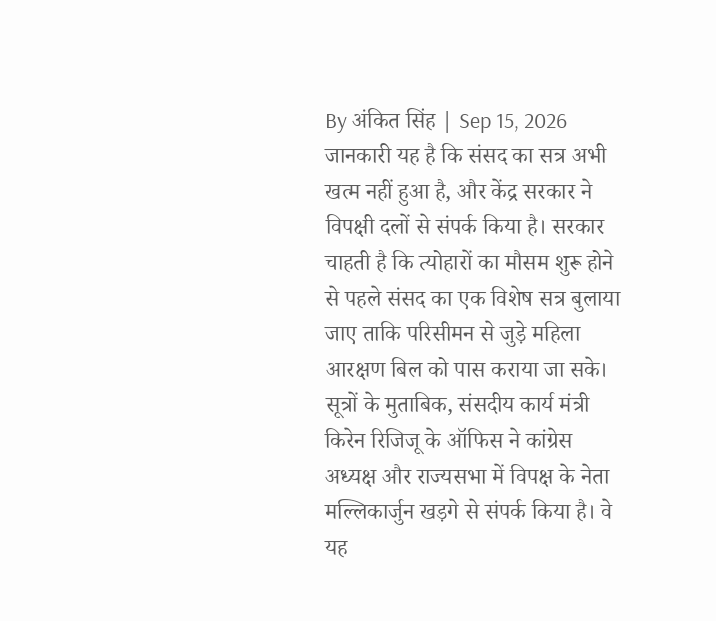By अंकित सिंह | Sep 15, 2026
जानकारी यह है कि संसद का सत्र अभी खत्म नहीं हुआ है, और केंद्र सरकार ने विपक्षी दलों से संपर्क किया है। सरकार चाहती है कि त्योहारों का मौसम शुरू होने से पहले संसद का एक विशेष सत्र बुलाया जाए ताकि परिसीमन से जुड़े महिला आरक्षण बिल को पास कराया जा सके। सूत्रों के मुताबिक, संसदीय कार्य मंत्री किरेन रिजिजू के ऑफिस ने कांग्रेस अध्यक्ष और राज्यसभा में विपक्ष के नेता मल्लिकार्जुन खड़गे से संपर्क किया है। वे यह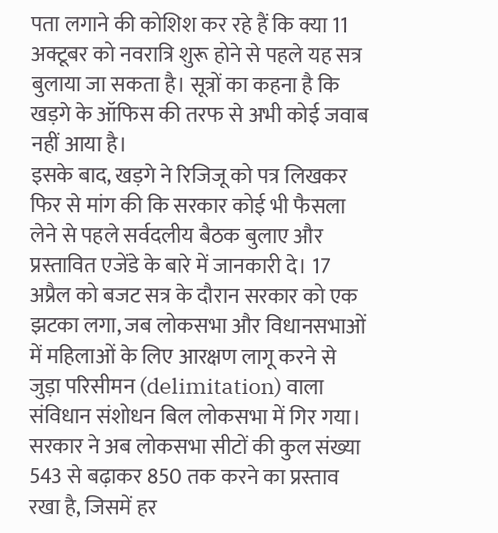पता लगाने की कोशिश कर रहे हैं कि क्या 11 अक्टूबर को नवरात्रि शुरू होने से पहले यह सत्र बुलाया जा सकता है। सूत्रों का कहना है कि खड़गे के ऑफिस की तरफ से अभी कोई जवाब नहीं आया है।
इसके बाद, खड़गे ने रिजिजू को पत्र लिखकर फिर से मांग की कि सरकार कोई भी फैसला लेने से पहले सर्वदलीय बैठक बुलाए और प्रस्तावित एजेंडे के बारे में जानकारी दे। 17 अप्रैल को बजट सत्र के दौरान सरकार को एक झटका लगा, जब लोकसभा और विधानसभाओं में महिलाओं के लिए आरक्षण लागू करने से जुड़ा परिसीमन (delimitation) वाला संविधान संशोधन बिल लोकसभा में गिर गया। सरकार ने अब लोकसभा सीटों की कुल संख्या 543 से बढ़ाकर 850 तक करने का प्रस्ताव रखा है, जिसमें हर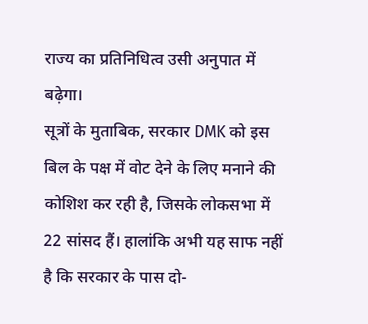राज्य का प्रतिनिधित्व उसी अनुपात में बढ़ेगा।
सूत्रों के मुताबिक, सरकार DMK को इस बिल के पक्ष में वोट देने के लिए मनाने की कोशिश कर रही है, जिसके लोकसभा में 22 सांसद हैं। हालांकि अभी यह साफ नहीं है कि सरकार के पास दो-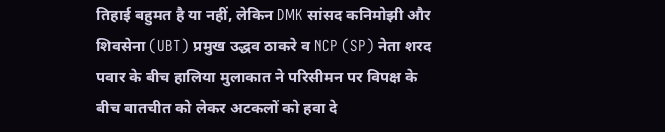तिहाई बहुमत है या नहीं, लेकिन DMK सांसद कनिमोझी और शिवसेना (UBT) प्रमुख उद्धव ठाकरे व NCP (SP) नेता शरद पवार के बीच हालिया मुलाकात ने परिसीमन पर विपक्ष के बीच बातचीत को लेकर अटकलों को हवा दे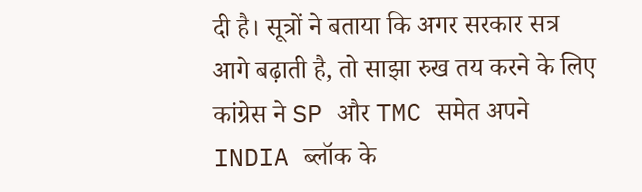दी है। सूत्रों ने बताया कि अगर सरकार सत्र आगे बढ़ाती है, तो साझा रुख तय करने के लिए कांग्रेस ने SP और TMC समेत अपने INDIA ब्लॉक के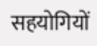सहयोगियों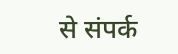से संपर्क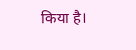किया है।